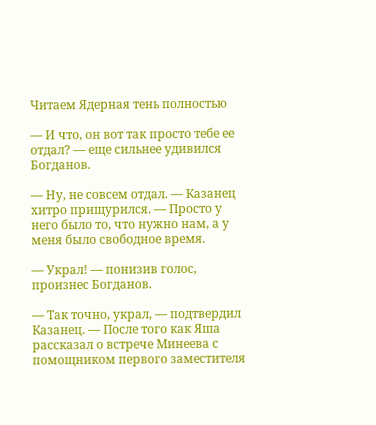Читаем Ядерная тень полностью

— И что, он вот так просто тебе ее отдал? — еще сильнее удивился Богданов.

— Ну, не совсем отдал. — Казанец хитро прищурился. — Просто у него было то, что нужно нам, а у меня было свободное время.

— Украл! — понизив голос, произнес Богданов.

— Так точно, украл, — подтвердил Казанец. — После того как Яша рассказал о встрече Минеева с помощником первого заместителя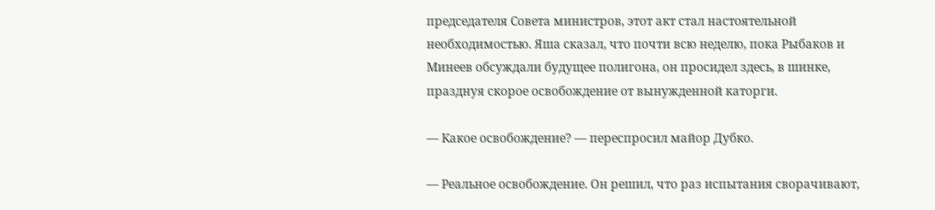председателя Совета министров, этот акт стал настоятельной необходимостью. Яша сказал, что почти всю неделю, пока Рыбаков и Минеев обсуждали будущее полигона, он просидел здесь, в шинке, празднуя скорое освобождение от вынужденной каторги.

— Какое освобождение? — переспросил майор Дубко.

— Реальное освобождение. Он решил, что раз испытания сворачивают,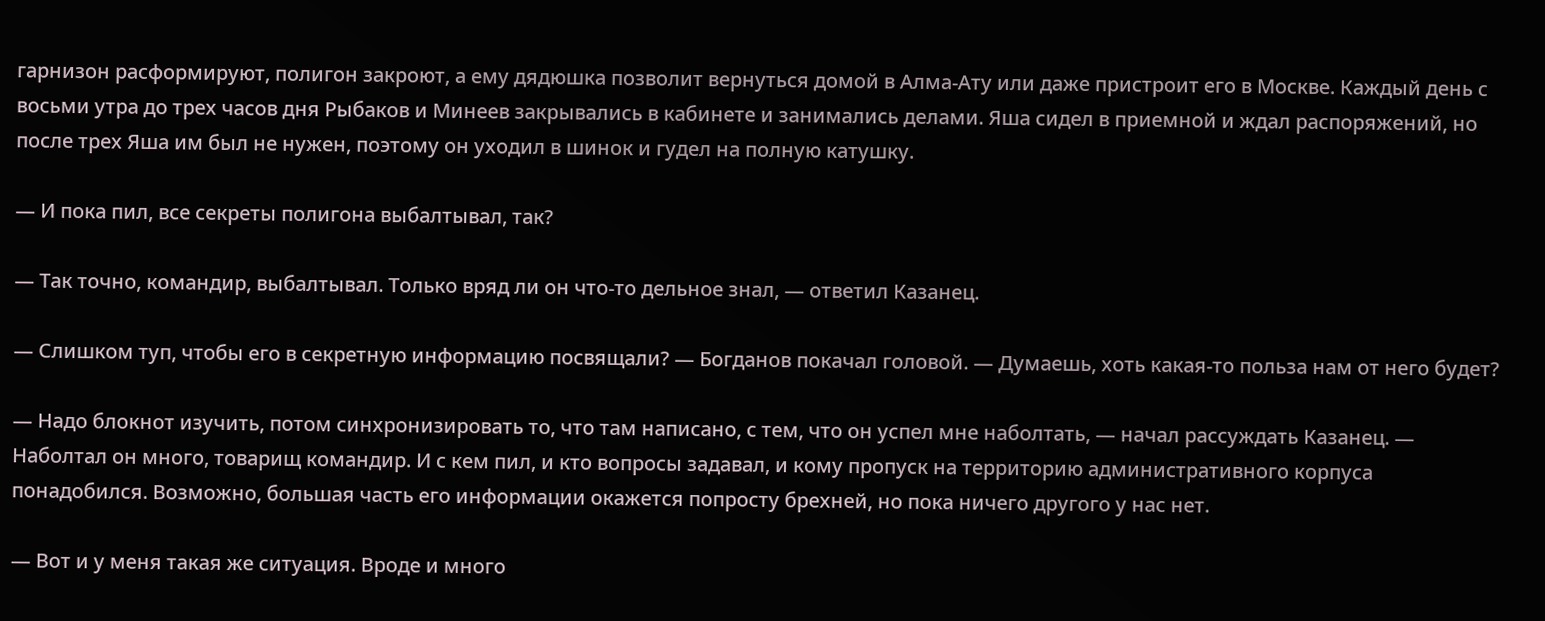гарнизон расформируют, полигон закроют, а ему дядюшка позволит вернуться домой в Алма-Ату или даже пристроит его в Москве. Каждый день с восьми утра до трех часов дня Рыбаков и Минеев закрывались в кабинете и занимались делами. Яша сидел в приемной и ждал распоряжений, но после трех Яша им был не нужен, поэтому он уходил в шинок и гудел на полную катушку.

— И пока пил, все секреты полигона выбалтывал, так?

— Так точно, командир, выбалтывал. Только вряд ли он что-то дельное знал, — ответил Казанец.

— Слишком туп, чтобы его в секретную информацию посвящали? — Богданов покачал головой. — Думаешь, хоть какая-то польза нам от него будет?

— Надо блокнот изучить, потом синхронизировать то, что там написано, с тем, что он успел мне наболтать, — начал рассуждать Казанец. — Наболтал он много, товарищ командир. И с кем пил, и кто вопросы задавал, и кому пропуск на территорию административного корпуса понадобился. Возможно, большая часть его информации окажется попросту брехней, но пока ничего другого у нас нет.

— Вот и у меня такая же ситуация. Вроде и много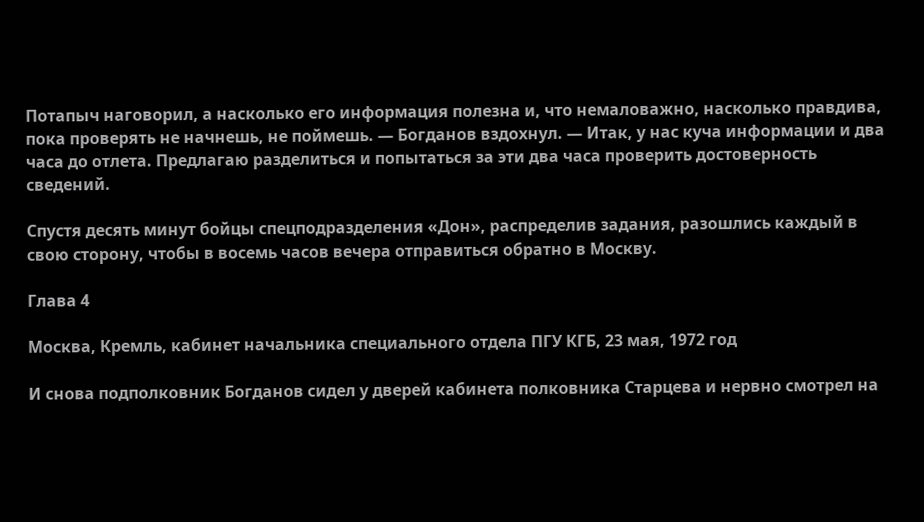Потапыч наговорил, а насколько его информация полезна и, что немаловажно, насколько правдива, пока проверять не начнешь, не поймешь. — Богданов вздохнул. — Итак, у нас куча информации и два часа до отлета. Предлагаю разделиться и попытаться за эти два часа проверить достоверность сведений.

Спустя десять минут бойцы спецподразделения «Дон», распределив задания, разошлись каждый в свою сторону, чтобы в восемь часов вечера отправиться обратно в Москву.

Глава 4

Москва, Кремль, кабинет начальника специального отдела ПГУ КГБ, 23 мая, 1972 год

И снова подполковник Богданов сидел у дверей кабинета полковника Старцева и нервно смотрел на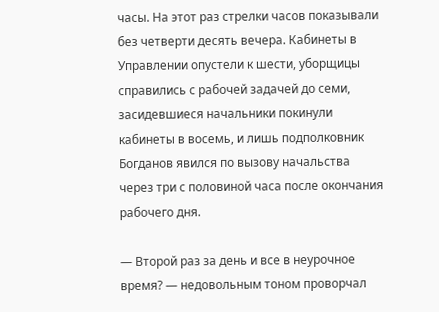часы. На этот раз стрелки часов показывали без четверти десять вечера. Кабинеты в Управлении опустели к шести, уборщицы справились с рабочей задачей до семи, засидевшиеся начальники покинули кабинеты в восемь, и лишь подполковник Богданов явился по вызову начальства через три с половиной часа после окончания рабочего дня.

— Второй раз за день и все в неурочное время? — недовольным тоном проворчал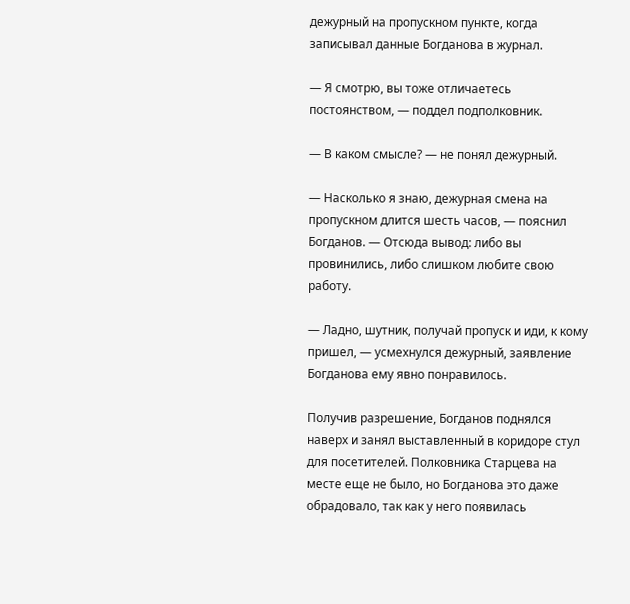дежурный на пропускном пункте, когда записывал данные Богданова в журнал.

— Я смотрю, вы тоже отличаетесь постоянством, — поддел подполковник.

— В каком смысле? — не понял дежурный.

— Насколько я знаю, дежурная смена на пропускном длится шесть часов, — пояснил Богданов. — Отсюда вывод: либо вы провинились, либо слишком любите свою работу.

— Ладно, шутник, получай пропуск и иди, к кому пришел, — усмехнулся дежурный, заявление Богданова ему явно понравилось.

Получив разрешение, Богданов поднялся наверх и занял выставленный в коридоре стул для посетителей. Полковника Старцева на месте еще не было, но Богданова это даже обрадовало, так как у него появилась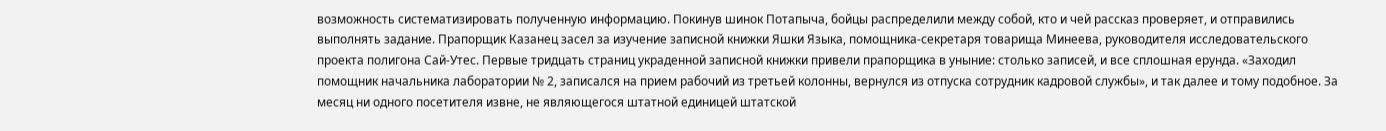возможность систематизировать полученную информацию. Покинув шинок Потапыча, бойцы распределили между собой, кто и чей рассказ проверяет, и отправились выполнять задание. Прапорщик Казанец засел за изучение записной книжки Яшки Языка, помощника-секретаря товарища Минеева, руководителя исследовательского проекта полигона Сай-Утес. Первые тридцать страниц украденной записной книжки привели прапорщика в уныние: столько записей, и все сплошная ерунда. «Заходил помощник начальника лаборатории № 2, записался на прием рабочий из третьей колонны, вернулся из отпуска сотрудник кадровой службы», и так далее и тому подобное. За месяц ни одного посетителя извне, не являющегося штатной единицей штатской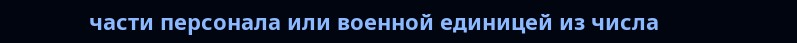части персонала или военной единицей из числа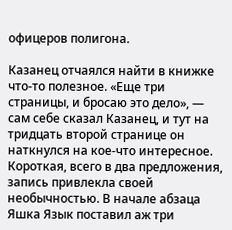офицеров полигона.

Казанец отчаялся найти в книжке что-то полезное. «Еще три страницы, и бросаю это дело», — сам себе сказал Казанец, и тут на тридцать второй странице он наткнулся на кое-что интересное. Короткая, всего в два предложения, запись привлекла своей необычностью. В начале абзаца Яшка Язык поставил аж три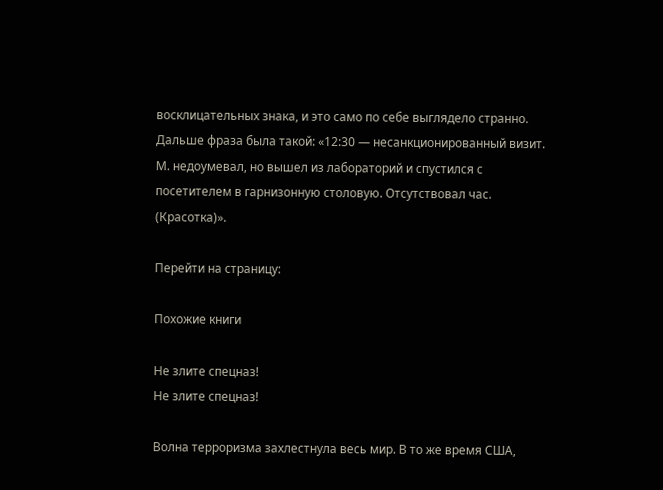восклицательных знака, и это само по себе выглядело странно. Дальше фраза была такой: «12:30 — несанкционированный визит. М. недоумевал, но вышел из лабораторий и спустился с посетителем в гарнизонную столовую. Отсутствовал час. (Красотка)».

Перейти на страницу:

Похожие книги

Не злите спецназ!
Не злите спецназ!

Волна терроризма захлестнула весь мир. В то же время США,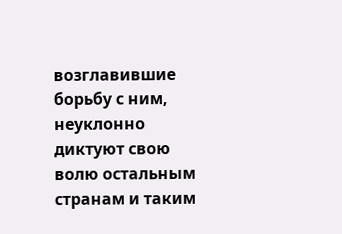возглавившие борьбу с ним, неуклонно диктуют свою волю остальным странам и таким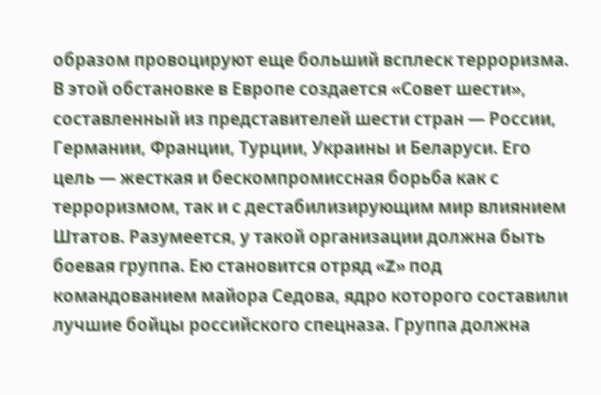образом провоцируют еще больший всплеск терроризма. В этой обстановке в Европе создается «Совет шести», составленный из представителей шести стран — России, Германии, Франции, Турции, Украины и Беларуси. Его цель — жесткая и бескомпромиссная борьба как с терроризмом, так и с дестабилизирующим мир влиянием Штатов. Разумеется, у такой организации должна быть боевая группа. Ею становится отряд «Z» под командованием майора Седова, ядро которого составили лучшие бойцы российского спецназа. Группа должна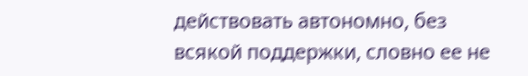действовать автономно, без всякой поддержки, словно ее не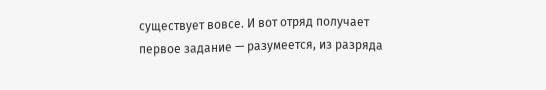существует вовсе. И вот отряд получает первое задание — разумеется, из разряда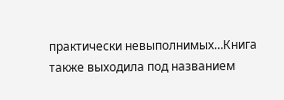практически невыполнимых…Книга также выходила под названием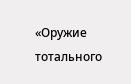«Оружие тотального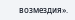возмездия».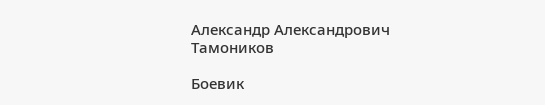Александр Александрович Тамоников

Боевик